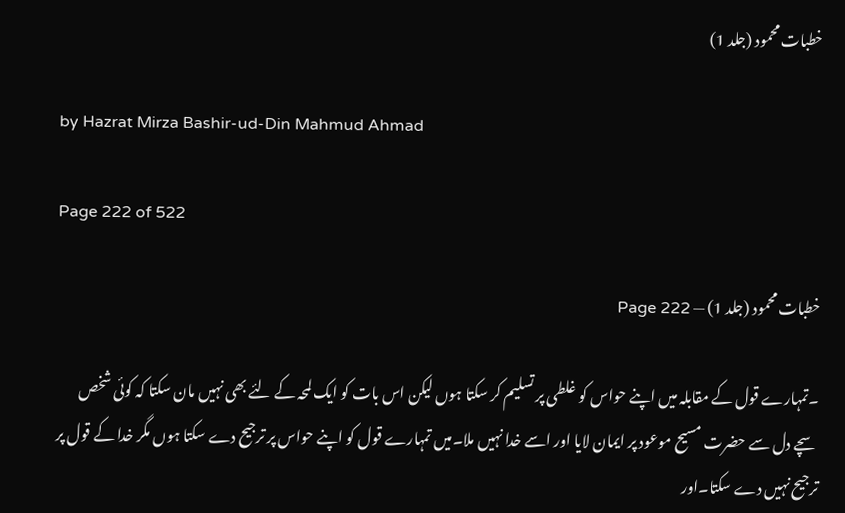خطبات محمود (جلد 1)

by Hazrat Mirza Bashir-ud-Din Mahmud Ahmad

Page 222 of 522

خطبات محمود (جلد 1) — Page 222

۔تمہارے قول کے مقابلہ میں اپنے حواس کو غلطی پر تسلیم کر سکتا ہوں لیکن اس بات کو ایک لمحہ کے لئے بھی نہیں مان سکتا کہ کوئی شخص سچے دل سے حضرت مسیح موعود پر ایمان لایا اور اسے خدا نہیں ملا۔میں تمہارے قول کو اپنے حواس پر ترجیح دے سکتا ہوں مگر خدا کے قول پر ترجیح نہیں دے سکتا۔اور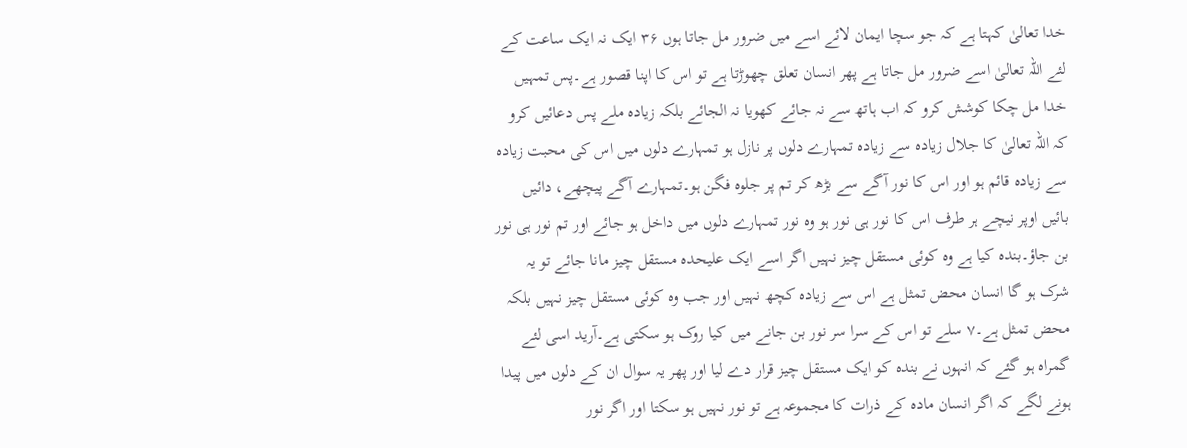خدا تعالیٰ کہتا ہے کہ جو سچا ایمان لائے اسے میں ضرور مل جاتا ہوں ۳۶ ایک نہ ایک ساعت کے لئے اللہ تعالیٰ اسے ضرور مل جاتا ہے پھر انسان تعلق چھوڑتا ہے تو اس کا اپنا قصور ہے۔پس تمہیں خدا مل چکا کوشش کرو کہ اب ہاتھ سے نہ جائے کھویا نہ الجائے بلکہ زیادہ ملے پس دعائیں کرو کہ اللہ تعالیٰ کا جلال زیادہ سے زیادہ تمہارے دلوں پر نازل ہو تمہارے دلوں میں اس کی محبت زیادہ سے زیادہ قائم ہو اور اس کا نور آگے سے بڑھ کر تم پر جلوہ فگن ہو۔تمہارے آگے پیچھے، دائیں بائیں اوپر نیچے ہر طرف اس کا نور ہی نور ہو وہ نور تمہارے دلوں میں داخل ہو جائے اور تم نور ہی نور بن جاؤ۔بندہ کیا ہے وہ کوئی مستقل چیز نہیں اگر اسے ایک علیحدہ مستقل چیز مانا جائے تو یہ شرک ہو گا انسان محض تمثل ہے اس سے زیادہ کچھ نہیں اور جب وہ کوئی مستقل چیز نہیں بلکہ محض تمثل ہے۔۷ سلے تو اس کے سرا سر نور بن جانے میں کیا روک ہو سکتی ہے۔آرید اسی لئے گمراہ ہو گئے کہ انہوں نے بندہ کو ایک مستقل چیز قرار دے لیا اور پھر یہ سوال ان کے دلوں میں پیدا ہونے لگے کہ اگر انسان مادہ کے ذرات کا مجموعہ ہے تو نور نہیں ہو سکتا اور اگر نور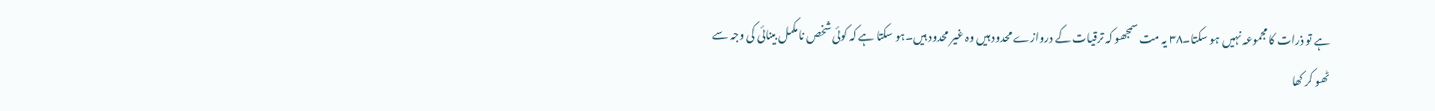ہے تو ذرات کا مجموعہ نہیں ہو سکتا۔۳۸ یہ مت سمجھو کہ ترقیات کے دروازے محدود ہیں وہ غیر محدود ہیں۔ہو سکتا ہے کہ کوئی شخص نامکمل بینائی کی وجہ سے ٹھو کر کھا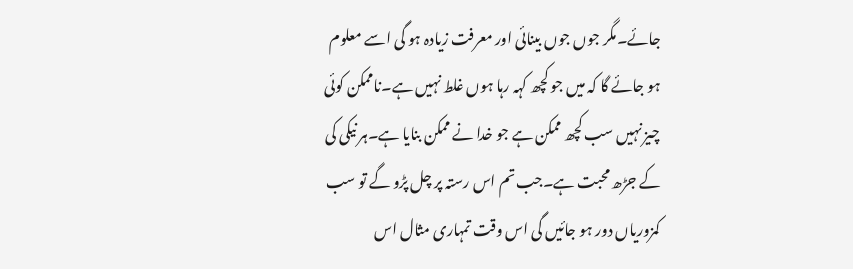جائے۔مگر جوں جوں بینائی اور معرفت زیادہ ہو گی اسے معلوم ہو جائے گا کہ میں جو کچھ کہہ رہا ہوں غلط نہیں ہے۔ناممکن کوئی چیز نہیں سب کچھ ممکن ہے جو خدا نے ممکن بنایا ہے۔ہر نیکی کی کے جڑھ محبت ہے۔جب تم اس رستہ پر چل پڑو گے تو سب کمزوریاں دور ہو جائیں گی اس وقت تمہاری مثال اس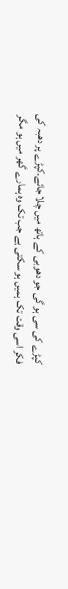کپڑے کی سی ہو گی جو دھوبی کے ہاتھ میں چلا جائے۔کپڑے پر دھبہ کی فکر اسی وقت تک ہمیں ہو سکتی ہے جب تک وہ ہمارے گھر میں ہو مگر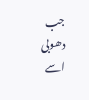جب دھوبی اسے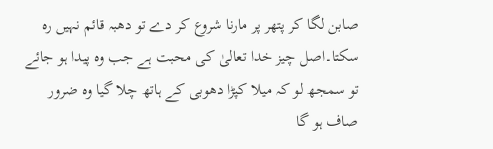صابن لگا کر پتھر پر مارنا شروع کر دے تو دھبہ قائم نہیں رہ سکتا۔اصل چیز خدا تعالیٰ کی محبت ہے جب وہ پیدا ہو جائے تو سمجھ لو کہ میلا کپڑا دھوبی کے ہاتھ چلا گیا وہ ضرور صاف ہو گا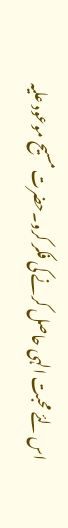اس لئے محبت الہی حاصل کرنے کی فکر کرو۔حضرت مسیح موعود علیہ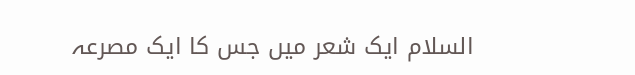السلام ایک شعر میں جس کا ایک مصرعہ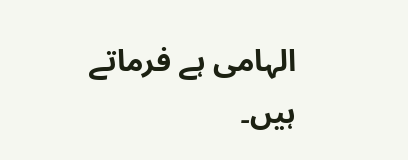الہامی ہے فرماتے ہیں۔